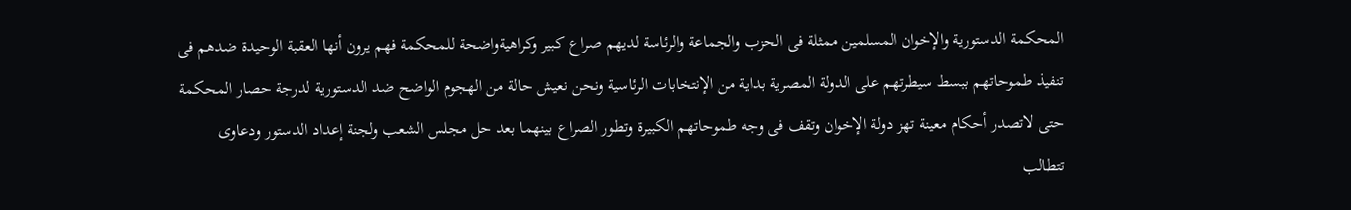المحكمة الدستورية والإخوان المسلمين ممثلة فى الحزب والجماعة والرئاسة لديهم صراع كبير وكراهيةواضحة للمحكمة فهم يرون أنها العقبة الوحيدة ضدهم فى تنفيذ طموحاتهم ببسط سيطرتهم على الدولة المصرية بداية من الإنتخابات الرئاسية ونحن نعيش حالة من الهجوم الواضح ضد الدستورية لدرجة حصار المحكمة حتى لاتصدر أحكام معينة تهز دولة الإخوان وتقف فى وجه طموحاتهم الكبيرة وتطور الصراع بينهما بعد حل مجلس الشعب ولجنة إعداد الدستور ودعاوى تتطالب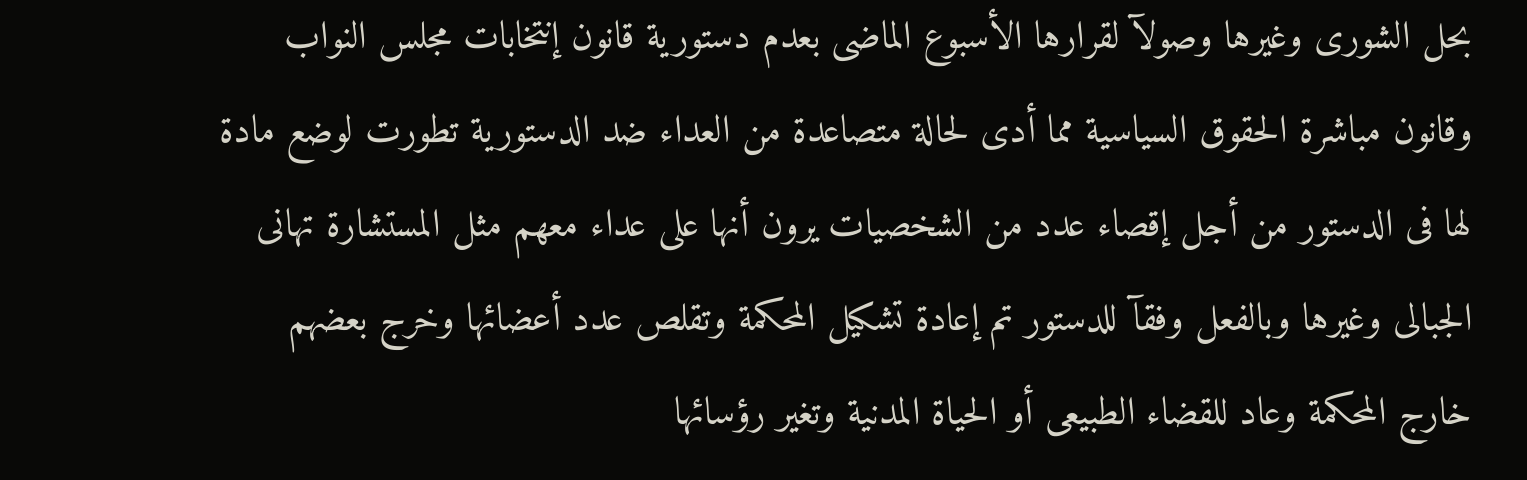بحل الشورى وغيرها وصولآ لقرارها الأسبوع الماضى بعدم دستورية قانون إنتخابات مجلس النواب وقانون مباشرة الحقوق السياسية مما أدى لحالة متصاعدة من العداء ضد الدستورية تطورت لوضع مادة لها فى الدستور من أجل إقصاء عدد من الشخصيات يرون أنها على عداء معهم مثل المستشارة تهانى الجبالى وغيرها وبالفعل وفقآ للدستور تم إعادة تشكيل المحكمة وتقلص عدد أعضائها وخرج بعضهم خارج المحكمة وعاد للقضاء الطبيعى أو الحياة المدنية وتغير رؤسائها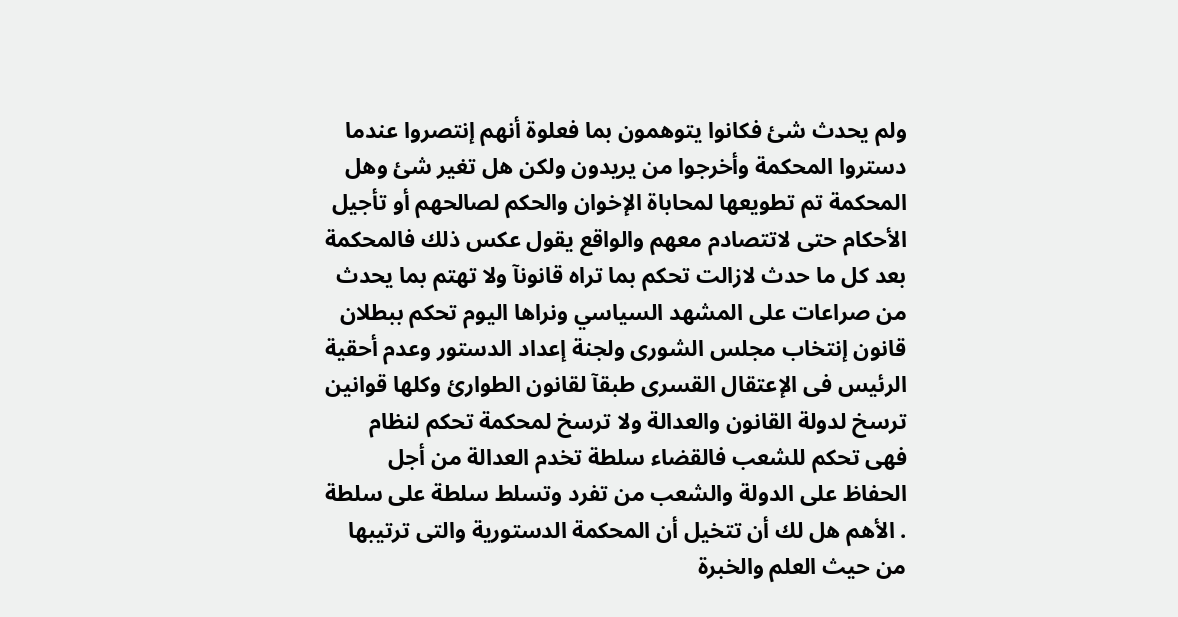ولم يحدث شئ فكانوا يتوهمون بما فعلوة أنهم إنتصروا عندما دستروا المحكمة وأخرجوا من يريدون ولكن هل تغير شئ وهل المحكمة تم تطويعها لمحاباة الإخوان والحكم لصالحهم أو تأجيل الأحكام حتى لاتتصادم معهم والواقع يقول عكس ذلك فالمحكمة بعد كل ما حدث لازالت تحكم بما تراه قانونآ ولا تهتم بما يحدث من صراعات على المشهد السياسي ونراها اليوم تحكم ببطلان قانون إنتخاب مجلس الشورى ولجنة إعداد الدستور وعدم أحقية الرئيس فى الإعتقال القسرى طبقآ لقانون الطوارئ وكلها قوانين ترسخ لدولة القانون والعدالة ولا ترسخ لمحكمة تحكم لنظام فهى تحكم للشعب فالقضاء سلطة تخدم العدالة من أجل الحفاظ على الدولة والشعب من تفرد وتسلط سلطة على سلطة . الأهم هل لك أن تتخيل أن المحكمة الدستورية والتى ترتيبها من حيث العلم والخبرة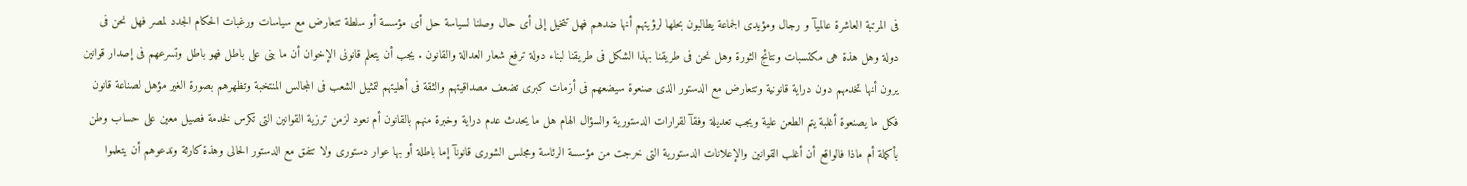فى المرتبة العاشرة عالميآ و رجال ومؤيدى الجماعة يطالبون بحلها لرؤيتهم أنها ضدهم فهل تتخيل إلى أى حال وصلنا لسياسة حل أى مؤسسة أو سلطة تتعارض مع سياسات ورغبات الحكام الجدد لمصر فهل نحن فى دولة وهل هذة هى مكتسبات ونتائج الثورة وهل نحن فى طريقنا بهذا الشكل فى طريقنا لبناء دولة ترفع شعار العدالة والقانون . يجب أن يتعلم قانونى الإخوان أن ما بنى على باطل فهو باطل وتسرعهم فى إصدار قوانين يرون أنها تخدمهم دون دراية قانونية وتتعارض مع الدستور الذى صنعوة سيضعهم فى أزمات كبرى تضعف مصداقيتهم والثقة فى أهليتهم لتمثيل الشعب فى المجالس المنتخبة وتظهرهم بصورة الغير مؤهل لصناعة قانون فكل ما يصنعوة أغلبة يتم الطعن علية ويجب تعديلة وفقآ لقرارات الدستورية والسؤال الهام هل ما يحدث عدم دراية وخبرة منهم بالقانون أم نعود لزمن ترزية القوانين التى تكرس لخدمة فصيل معين على حساب وطن بأكملة أم ماذا فالواقع أن أغلب القوانين والإعلانات الدستورية التى خرجت من مؤسسة الرئاسة ومجلس الشورى قانونآ إما باطلة أو بها عوار دستورى ولا تتفق مع الدستور الحالى وهذة كارثة وندعوهم أن يتعلموا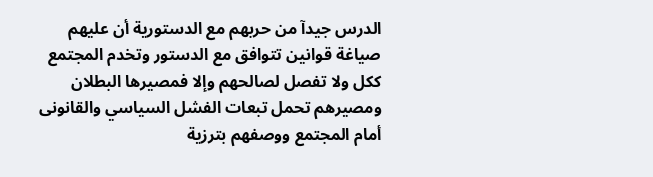الدرس جيدآ من حربهم مع الدستورية أن عليهم صياغة قوانين تتوافق مع الدستور وتخدم المجتمع ككل ولا تفصل لصالحهم وإلا فمصيرها البطلان ومصيرهم تحمل تبعات الفشل السياسي والقانونى أمام المجتمع ووصفهم بترزية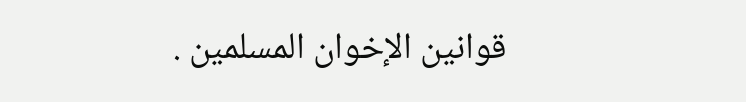قوانين الإخوان المسلمين .